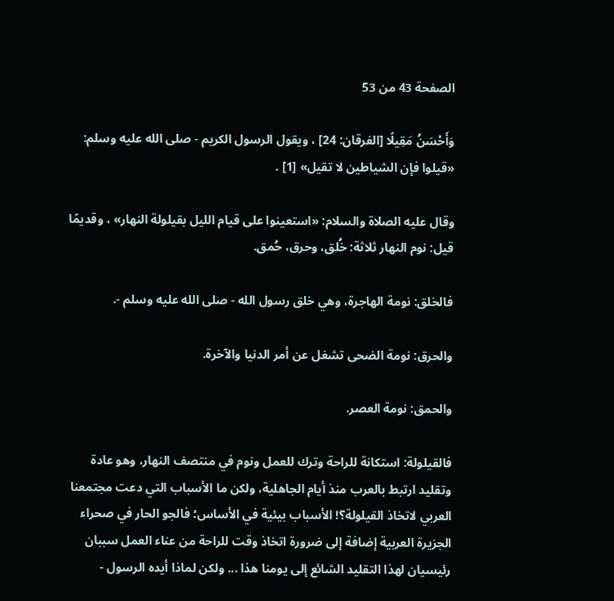الصفحة 43 من 53

وَأَحْسَنُ مَقِيلًا [الفرقان: 24] ، ويقول الرسول الكريم - صلى الله عليه وسلم: «قيلوا فإن الشياطين لا تقيل» [1] .

وقال عليه الصلاة والسلام: «استعينوا على قيام الليل بقيلولة النهار» ، وقديمًا قيل: نوم النهار ثلاثة: خُلق، وحرق، حُمق.

فالخلق: نومة الهاجرة، وهي خلق رسول الله - صلى الله عليه وسلم -.

والحرق: نومة الضحى تشغل عن أمر الدنيا والآخرة.

والحمق: نومة العصر.

فالقيلولة: استكانة للراحة وترك للعمل ونوم في منتصف النهار، وهو عادة وتقليد ارتبط بالعرب منذ أيام الجاهلية، ولكن ما الأسباب التي دعت مجتمعنا العربي لاتخاذ القيلولة؟! الأسباب بيئية في الأساس؛ فالجو الحار في صحراء الجزيرة العربية إضافة إلى ضرورة اتخاذ وقت للراحة من عناء العمل سببان رئيسيان لهذا التقليد الشائع إلى يومنا هذا ... ولكن لماذا أيده الرسول -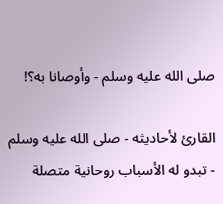صلى الله عليه وسلم - وأوصانا به؟!

القارئ لأحاديثه - صلى الله عليه وسلم - تبدو له الأسباب روحانية متصلة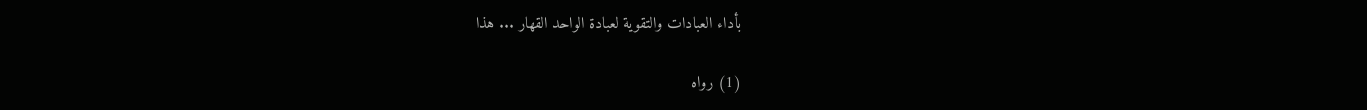بأداء العبادات والتقوية لعبادة الواحد القهار ... هذا

(1) رواه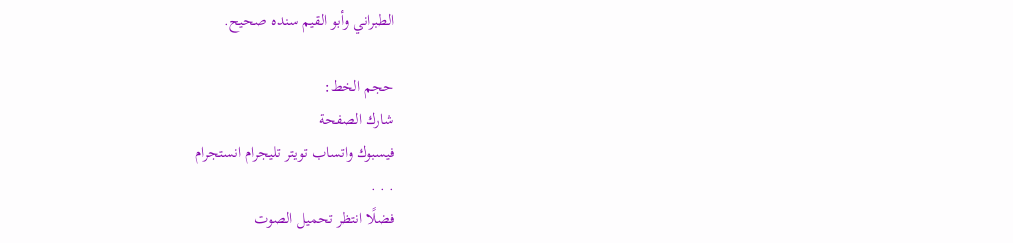الطبراني وأبو القيم سنده صحيح.

حجم الخط:
شارك الصفحة
فيسبوك واتساب تويتر تليجرام انستجرام
. . .
فضلًا انتظر تحميل الصوت